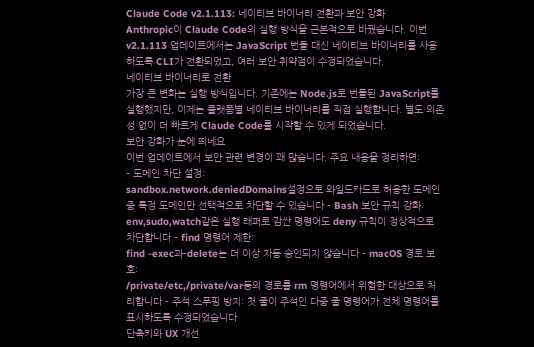Claude Code v2.1.113: 네이티브 바이너리 전환과 보안 강화
Anthropic이 Claude Code의 실행 방식을 근본적으로 바꿨습니다. 이번 v2.1.113 업데이트에서는 JavaScript 번들 대신 네이티브 바이너리를 사용하도록 CLI가 전환되었고, 여러 보안 취약점이 수정되었습니다.
네이티브 바이너리로 전환
가장 큰 변화는 실행 방식입니다. 기존에는 Node.js로 번들된 JavaScript를 실행했지만, 이제는 플랫폼별 네이티브 바이너리를 직접 실행합니다. 별도 의존성 없이 더 빠르게 Claude Code를 시작할 수 있게 되었습니다.
보안 강화가 눈에 띄네요
이번 업데이트에서 보안 관련 변경이 꽤 많습니다. 주요 내용을 정리하면:
- 도메인 차단 설정:
sandbox.network.deniedDomains설정으로 와일드카드로 허용한 도메인 중 특정 도메인만 선택적으로 차단할 수 있습니다 - Bash 보안 규칙 강화:
env,sudo,watch같은 실행 래퍼로 감싼 명령어도 deny 규칙이 정상적으로 차단합니다 - find 명령어 제한:
find -exec과-delete는 더 이상 자동 승인되지 않습니다 - macOS 경로 보호:
/private/etc,/private/var등의 경로를 rm 명령어에서 위험한 대상으로 처리합니다 - 주석 스푸핑 방지: 첫 줄이 주석인 다중 줄 명령어가 전체 명령어를 표시하도록 수정되었습니다
단축키와 UX 개선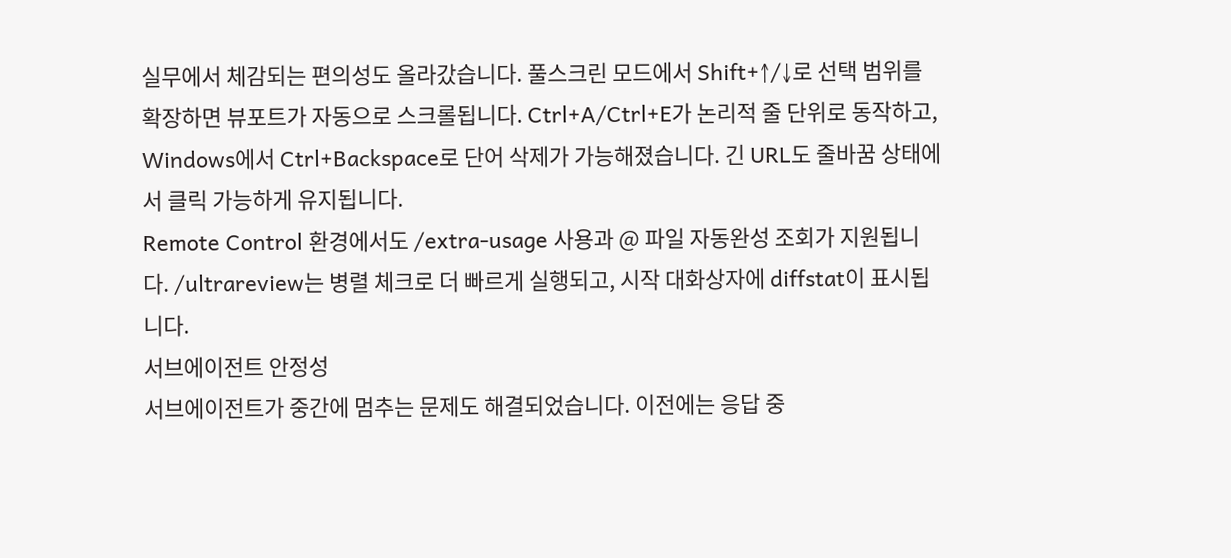실무에서 체감되는 편의성도 올라갔습니다. 풀스크린 모드에서 Shift+↑/↓로 선택 범위를 확장하면 뷰포트가 자동으로 스크롤됩니다. Ctrl+A/Ctrl+E가 논리적 줄 단위로 동작하고, Windows에서 Ctrl+Backspace로 단어 삭제가 가능해졌습니다. 긴 URL도 줄바꿈 상태에서 클릭 가능하게 유지됩니다.
Remote Control 환경에서도 /extra-usage 사용과 @ 파일 자동완성 조회가 지원됩니다. /ultrareview는 병렬 체크로 더 빠르게 실행되고, 시작 대화상자에 diffstat이 표시됩니다.
서브에이전트 안정성
서브에이전트가 중간에 멈추는 문제도 해결되었습니다. 이전에는 응답 중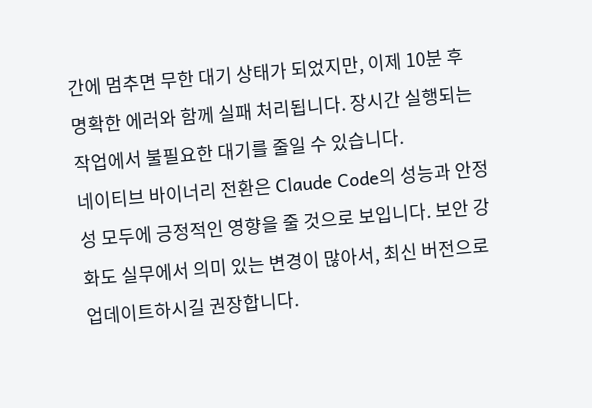간에 멈추면 무한 대기 상태가 되었지만, 이제 10분 후 명확한 에러와 함께 실패 처리됩니다. 장시간 실행되는 작업에서 불필요한 대기를 줄일 수 있습니다.
네이티브 바이너리 전환은 Claude Code의 성능과 안정성 모두에 긍정적인 영향을 줄 것으로 보입니다. 보안 강화도 실무에서 의미 있는 변경이 많아서, 최신 버전으로 업데이트하시길 권장합니다.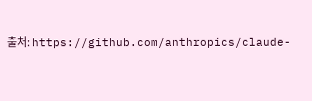출처: https://github.com/anthropics/claude-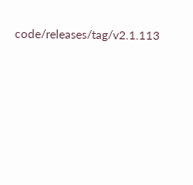code/releases/tag/v2.1.113